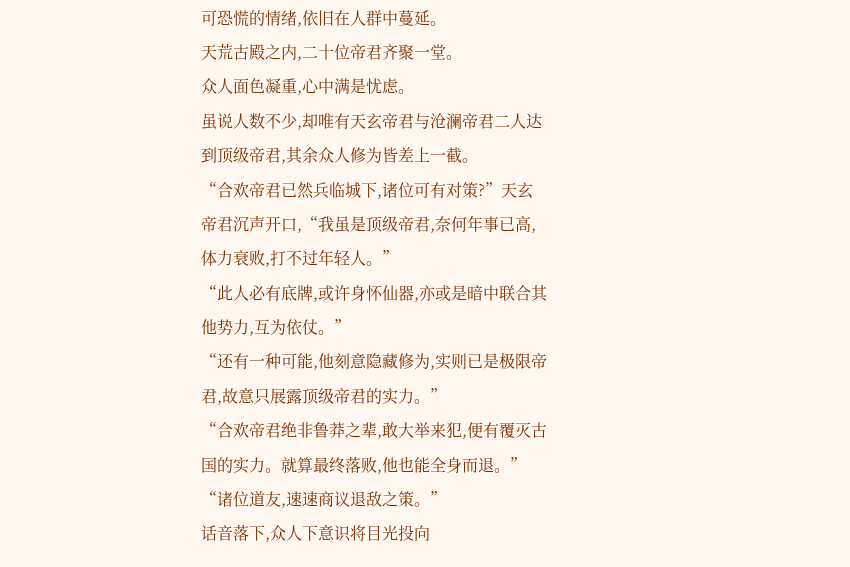可恐慌的情绪,依旧在人群中蔓延。
天荒古殿之内,二十位帝君齐聚一堂。
众人面色凝重,心中满是忧虑。
虽说人数不少,却唯有天玄帝君与沧澜帝君二人达到顶级帝君,其余众人修为皆差上一截。
“合欢帝君已然兵临城下,诸位可有对策?”天玄帝君沉声开口,“我虽是顶级帝君,奈何年事已高,体力衰败,打不过年轻人。”
“此人必有底牌,或许身怀仙器,亦或是暗中联合其他势力,互为依仗。”
“还有一种可能,他刻意隐藏修为,实则已是极限帝君,故意只展露顶级帝君的实力。”
“合欢帝君绝非鲁莽之辈,敢大举来犯,便有覆灭古国的实力。就算最终落败,他也能全身而退。”
“诸位道友,速速商议退敌之策。”
话音落下,众人下意识将目光投向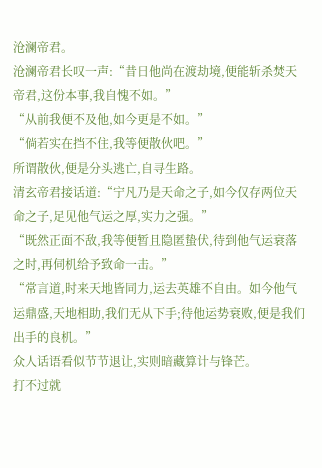沧澜帝君。
沧澜帝君长叹一声:“昔日他尚在渡劫境,便能斩杀焚天帝君,这份本事,我自愧不如。”
“从前我便不及他,如今更是不如。”
“倘若实在挡不住,我等便散伙吧。”
所谓散伙,便是分头逃亡,自寻生路。
清玄帝君接话道:“宁凡乃是天命之子,如今仅存两位天命之子,足见他气运之厚,实力之强。”
“既然正面不敌,我等便暂且隐匿蛰伏,待到他气运衰落之时,再伺机给予致命一击。”
“常言道,时来天地皆同力,运去英雄不自由。如今他气运鼎盛,天地相助,我们无从下手;待他运势衰败,便是我们出手的良机。”
众人话语看似节节退让,实则暗藏算计与锋芒。
打不过就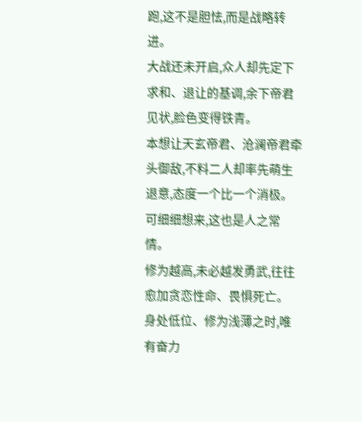跑,这不是胆怯,而是战略转进。
大战还未开启,众人却先定下求和、退让的基调,余下帝君见状,脸色变得铁青。
本想让天玄帝君、沧澜帝君牵头御敌,不料二人却率先萌生退意,态度一个比一个消极。
可细细想来,这也是人之常情。
修为越高,未必越发勇武,往往愈加贪恋性命、畏惧死亡。
身处低位、修为浅薄之时,唯有奋力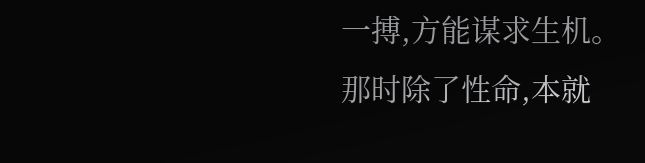一搏,方能谋求生机。
那时除了性命,本就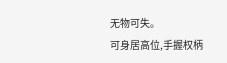无物可失。
可身居高位,手握权柄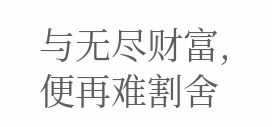与无尽财富,便再难割舍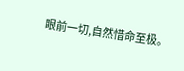眼前一切,自然惜命至极。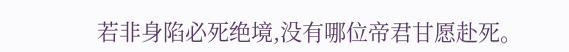若非身陷必死绝境,没有哪位帝君甘愿赴死。